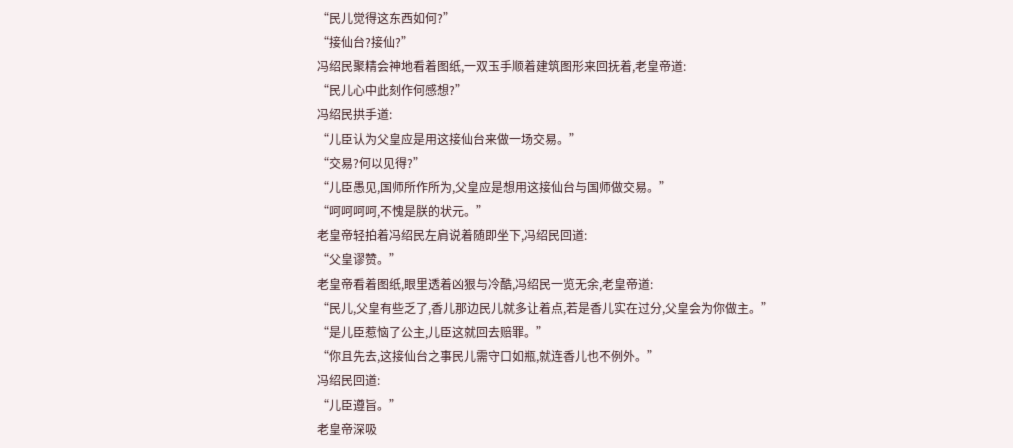“民儿觉得这东西如何?”
“接仙台?接仙?”
冯绍民聚精会神地看着图纸,一双玉手顺着建筑图形来回抚着,老皇帝道:
“民儿心中此刻作何感想?”
冯绍民拱手道:
“儿臣认为父皇应是用这接仙台来做一场交易。”
“交易?何以见得?”
“儿臣愚见,国师所作所为,父皇应是想用这接仙台与国师做交易。”
“呵呵呵呵,不愧是朕的状元。”
老皇帝轻拍着冯绍民左肩说着随即坐下,冯绍民回道:
“父皇谬赞。”
老皇帝看着图纸,眼里透着凶狠与冷酷,冯绍民一览无余,老皇帝道:
“民儿,父皇有些乏了,香儿那边民儿就多让着点,若是香儿实在过分,父皇会为你做主。”
“是儿臣惹恼了公主,儿臣这就回去赔罪。”
“你且先去,这接仙台之事民儿需守口如瓶,就连香儿也不例外。”
冯绍民回道:
“儿臣遵旨。”
老皇帝深吸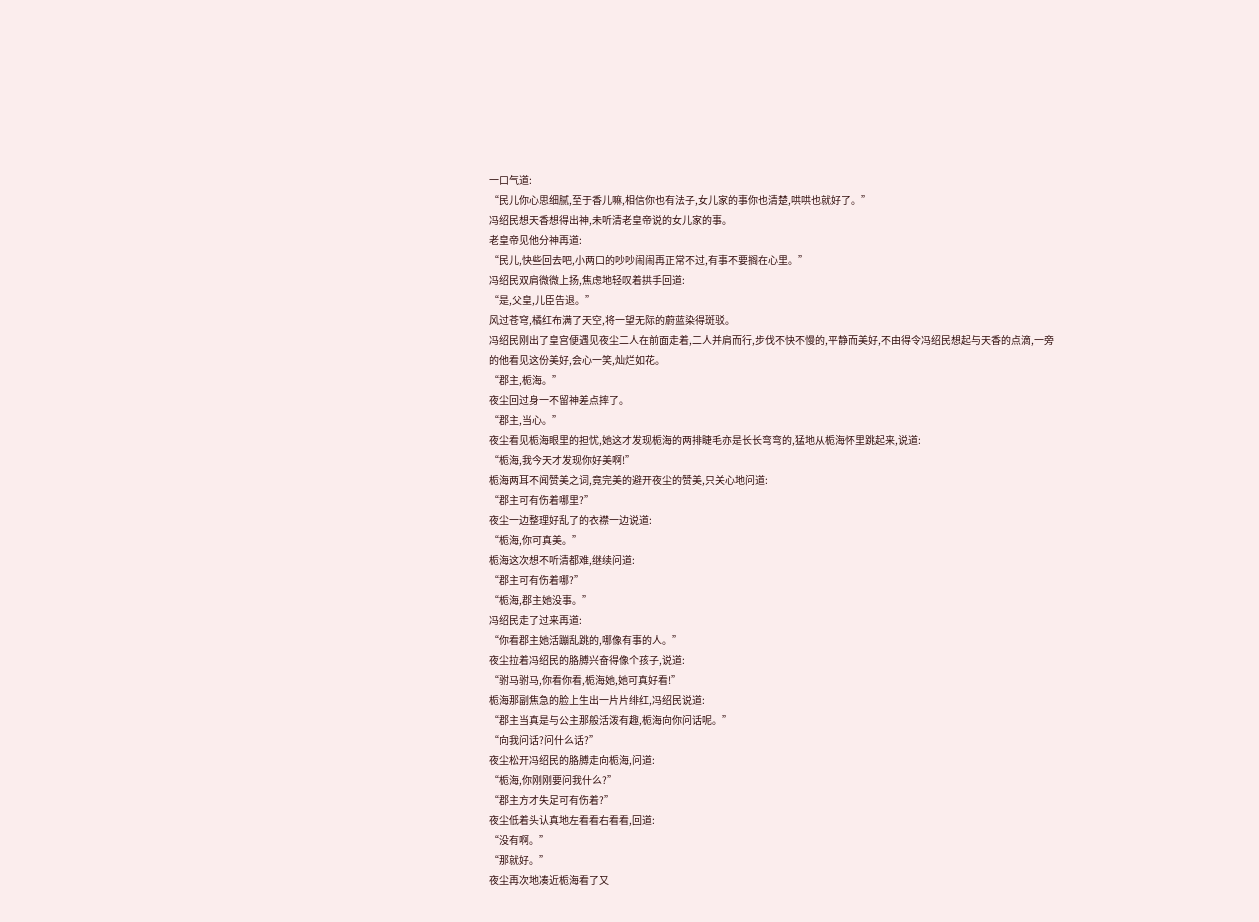一口气道:
“民儿你心思细腻,至于香儿嘛,相信你也有法子,女儿家的事你也清楚,哄哄也就好了。”
冯绍民想天香想得出神,未听清老皇帝说的女儿家的事。
老皇帝见他分神再道:
“民儿,快些回去吧,小两口的吵吵闹闹再正常不过,有事不要搁在心里。”
冯绍民双肩微微上扬,焦虑地轻叹着拱手回道:
“是,父皇,儿臣告退。”
风过苍穹,橘红布满了天空,将一望无际的蔚蓝染得斑驳。
冯绍民刚出了皇宫便遇见夜尘二人在前面走着,二人并肩而行,步伐不快不慢的,平静而美好,不由得令冯绍民想起与天香的点滴,一旁的他看见这份美好,会心一笑,灿烂如花。
“郡主,栀海。”
夜尘回过身一不留神差点摔了。
“郡主,当心。”
夜尘看见栀海眼里的担忧,她这才发现栀海的两排睫毛亦是长长弯弯的,猛地从栀海怀里跳起来,说道:
“栀海,我今天才发现你好美啊!”
栀海两耳不闻赞美之词,竟完美的避开夜尘的赞美,只关心地问道:
“郡主可有伤着哪里?”
夜尘一边整理好乱了的衣襟一边说道:
“栀海,你可真美。”
栀海这次想不听清都难,继续问道:
“郡主可有伤着哪?”
“栀海,郡主她没事。”
冯绍民走了过来再道:
“你看郡主她活蹦乱跳的,哪像有事的人。”
夜尘拉着冯绍民的胳膊兴奋得像个孩子,说道:
“驸马驸马,你看你看,栀海她,她可真好看!”
栀海那副焦急的脸上生出一片片绯红,冯绍民说道:
“郡主当真是与公主那般活泼有趣,栀海向你问话呢。”
“向我问话?问什么话?”
夜尘松开冯绍民的胳膊走向栀海,问道:
“栀海,你刚刚要问我什么?”
“郡主方才失足可有伤着?”
夜尘低着头认真地左看看右看看,回道:
“没有啊。”
“那就好。”
夜尘再次地凑近栀海看了又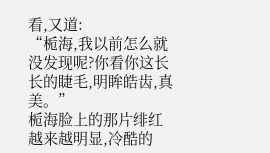看,又道:
“栀海,我以前怎么就没发现呢?你看你这长长的睫毛,明眸皓齿,真美。”
栀海脸上的那片绯红越来越明显,冷酷的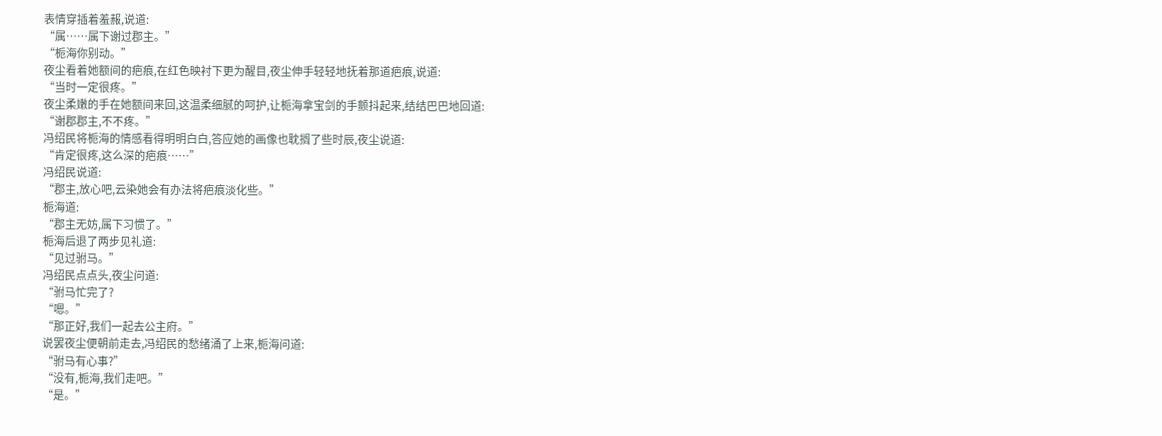表情穿插着羞赧,说道:
“属……属下谢过郡主。”
“栀海你别动。”
夜尘看着她额间的疤痕,在红色映衬下更为醒目,夜尘伸手轻轻地抚着那道疤痕,说道:
“当时一定很疼。”
夜尘柔嫩的手在她额间来回,这温柔细腻的呵护,让栀海拿宝剑的手颤抖起来,结结巴巴地回道:
“谢郡郡主,不不疼。”
冯绍民将栀海的情感看得明明白白,答应她的画像也耽搁了些时辰,夜尘说道:
“肯定很疼,这么深的疤痕……”
冯绍民说道:
“郡主,放心吧,云染她会有办法将疤痕淡化些。”
栀海道:
“郡主无妨,属下习惯了。”
栀海后退了两步见礼道:
“见过驸马。”
冯绍民点点头,夜尘问道:
“驸马忙完了?
“嗯。”
“那正好,我们一起去公主府。”
说罢夜尘便朝前走去,冯绍民的愁绪涌了上来,栀海问道:
“驸马有心事?”
“没有,栀海,我们走吧。”
“是。”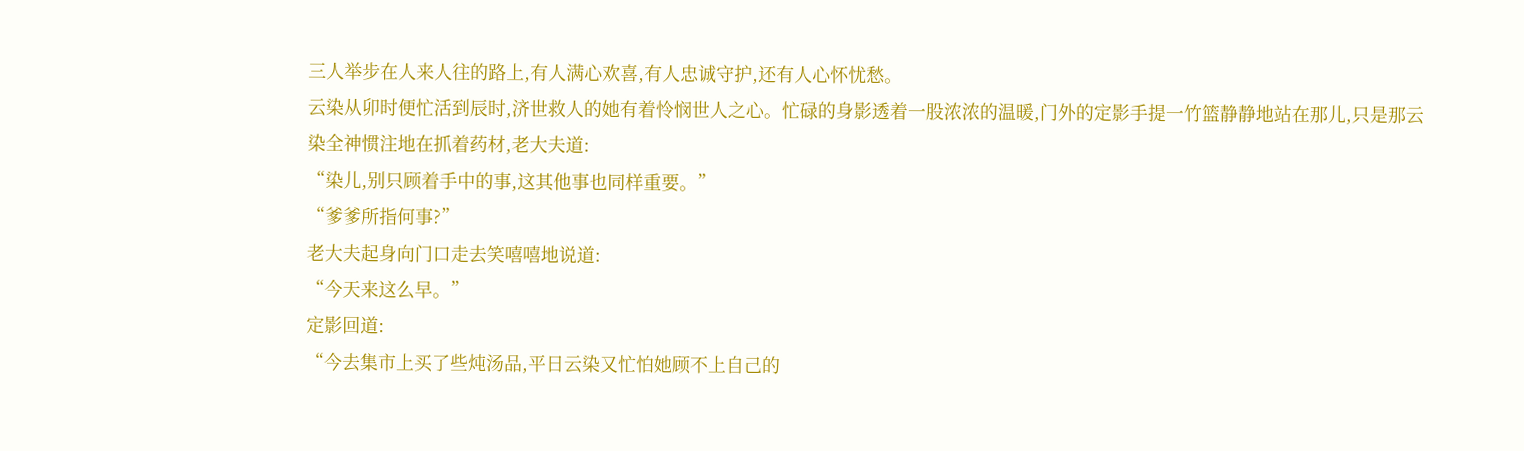三人举步在人来人往的路上,有人满心欢喜,有人忠诚守护,还有人心怀忧愁。
云染从卯时便忙活到辰时,济世救人的她有着怜悯世人之心。忙碌的身影透着一股浓浓的温暖,门外的定影手提一竹篮静静地站在那儿,只是那云染全神惯注地在抓着药材,老大夫道:
“染儿,别只顾着手中的事,这其他事也同样重要。”
“爹爹所指何事?”
老大夫起身向门口走去笑嘻嘻地说道:
“今天来这么早。”
定影回道:
“今去集市上买了些炖汤品,平日云染又忙怕她顾不上自己的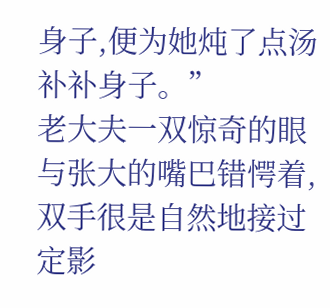身子,便为她炖了点汤补补身子。”
老大夫一双惊奇的眼与张大的嘴巴错愕着,双手很是自然地接过定影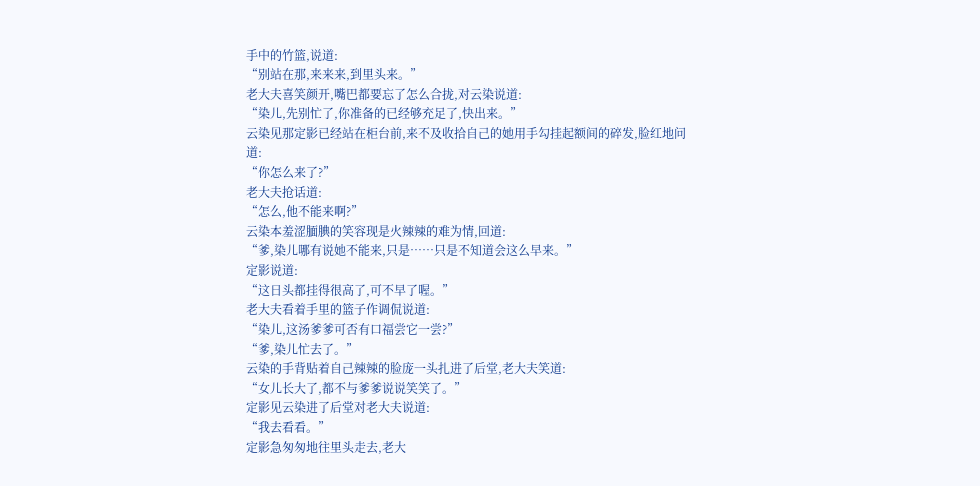手中的竹篮,说道:
“别站在那,来来来,到里头来。”
老大夫喜笑颜开,嘴巴都要忘了怎么合拢,对云染说道:
“染儿,先别忙了,你准备的已经够充足了,快出来。”
云染见那定影已经站在柜台前,来不及收拾自己的她用手勾挂起额间的碎发,脸红地问道:
“你怎么来了?”
老大夫抢话道:
“怎么,他不能来啊?”
云染本羞涩腼腆的笑容现是火辣辣的难为情,回道:
“爹,染儿哪有说她不能来,只是……只是不知道会这么早来。”
定影说道:
“这日头都挂得很高了,可不早了喔。”
老大夫看着手里的篮子作调侃说道:
“染儿,这汤爹爹可否有口福尝它一尝?”
“爹,染儿忙去了。”
云染的手背贴着自己辣辣的脸庞一头扎进了后堂,老大夫笑道:
“女儿长大了,都不与爹爹说说笑笑了。”
定影见云染进了后堂对老大夫说道:
“我去看看。”
定影急匆匆地往里头走去,老大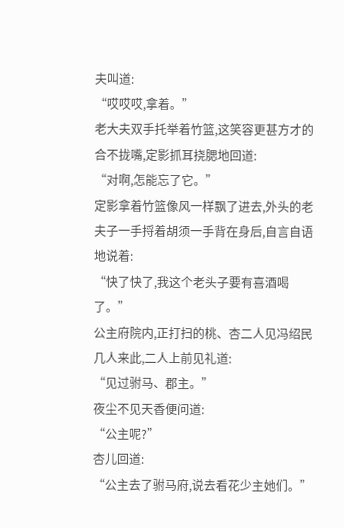夫叫道:
“哎哎哎,拿着。”
老大夫双手托举着竹篮,这笑容更甚方才的合不拢嘴,定影抓耳挠腮地回道:
“对啊,怎能忘了它。”
定影拿着竹篮像风一样飘了进去,外头的老夫子一手捋着胡须一手背在身后,自言自语地说着:
“快了快了,我这个老头子要有喜酒喝了。”
公主府院内,正打扫的桃、杏二人见冯绍民几人来此,二人上前见礼道:
“见过驸马、郡主。”
夜尘不见天香便问道:
“公主呢?”
杏儿回道:
“公主去了驸马府,说去看花少主她们。”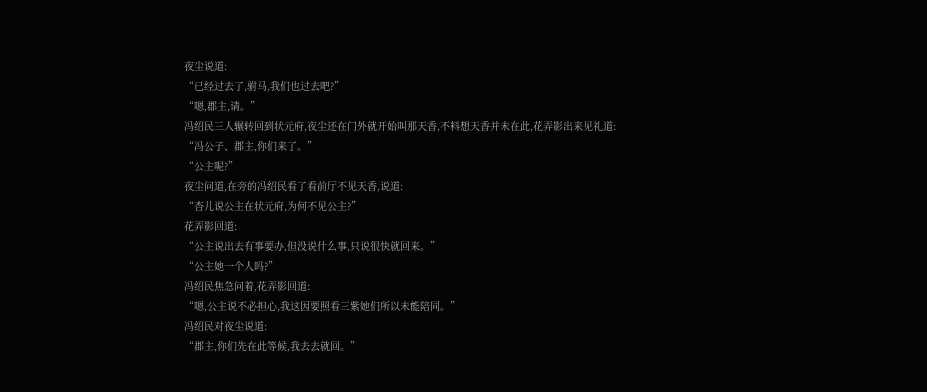夜尘说道:
“已经过去了,驸马,我们也过去吧?”
“嗯,郡主,请。”
冯绍民三人辗转回到状元府,夜尘还在门外就开始叫那天香,不料想天香并未在此,花弄影出来见礼道:
“冯公子、郡主,你们来了。”
“公主呢?”
夜尘问道,在旁的冯绍民看了看前厅不见天香,说道:
“杏儿说公主在状元府,为何不见公主?”
花弄影回道:
“公主说出去有事要办,但没说什么事,只说很快就回来。”
“公主她一个人吗?”
冯绍民焦急问着,花弄影回道:
“嗯,公主说不必担心,我这因要照看三紫她们所以未能陪同。”
冯绍民对夜尘说道:
“郡主,你们先在此等候,我去去就回。”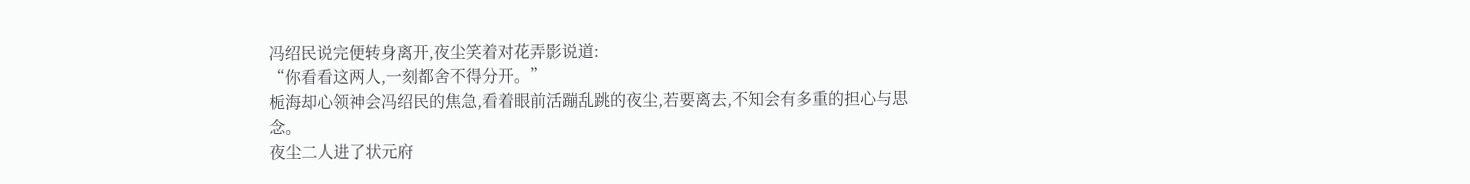冯绍民说完便转身离开,夜尘笑着对花弄影说道:
“你看看这两人,一刻都舍不得分开。”
栀海却心领神会冯绍民的焦急,看着眼前活蹦乱跳的夜尘,若要离去,不知会有多重的担心与思念。
夜尘二人进了状元府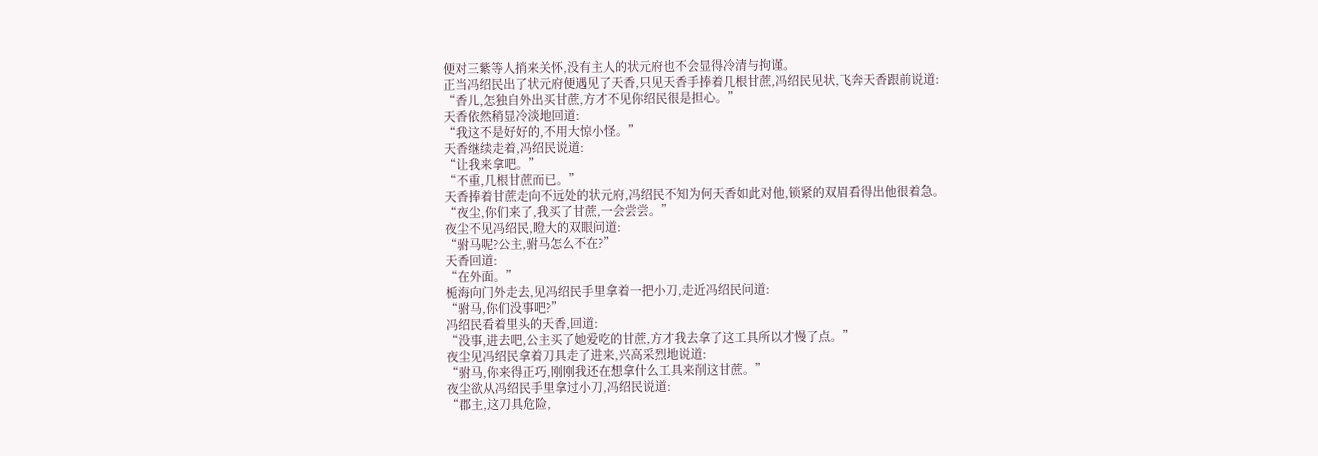便对三紫等人捎来关怀,没有主人的状元府也不会显得冷清与拘谨。
正当冯绍民出了状元府便遇见了天香,只见天香手捧着几根甘蔗,冯绍民见状,飞奔天香跟前说道:
“香儿,怎独自外出买甘蔗,方才不见你绍民很是担心。”
天香依然稍显冷淡地回道:
“我这不是好好的,不用大惊小怪。”
天香继续走着,冯绍民说道:
“让我来拿吧。”
“不重,几根甘蔗而已。”
天香捧着甘蔗走向不远处的状元府,冯绍民不知为何天香如此对他,锁紧的双眉看得出他很着急。
“夜尘,你们来了,我买了甘蔗,一会尝尝。”
夜尘不见冯绍民,瞪大的双眼问道:
“驸马呢?公主,驸马怎么不在?”
天香回道:
“在外面。”
栀海向门外走去,见冯绍民手里拿着一把小刀,走近冯绍民问道:
“驸马,你们没事吧?”
冯绍民看着里头的天香,回道:
“没事,进去吧,公主买了她爱吃的甘蔗,方才我去拿了这工具所以才慢了点。”
夜尘见冯绍民拿着刀具走了进来,兴高采烈地说道:
“驸马,你来得正巧,刚刚我还在想拿什么工具来削这甘蔗。”
夜尘欲从冯绍民手里拿过小刀,冯绍民说道:
“郡主,这刀具危险,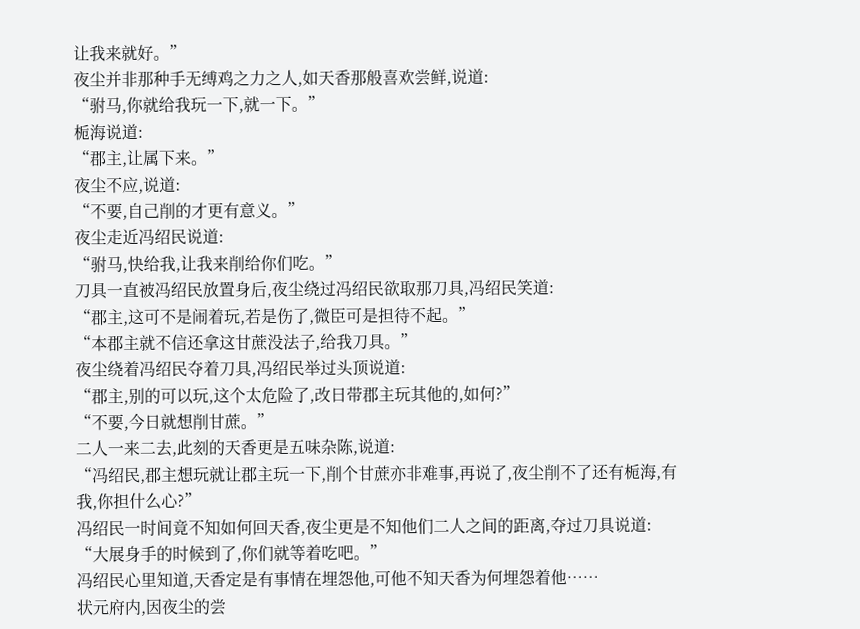让我来就好。”
夜尘并非那种手无缚鸡之力之人,如天香那般喜欢尝鲜,说道:
“驸马,你就给我玩一下,就一下。”
栀海说道:
“郡主,让属下来。”
夜尘不应,说道:
“不要,自己削的才更有意义。”
夜尘走近冯绍民说道:
“驸马,快给我,让我来削给你们吃。”
刀具一直被冯绍民放置身后,夜尘绕过冯绍民欲取那刀具,冯绍民笑道:
“郡主,这可不是闹着玩,若是伤了,微臣可是担待不起。”
“本郡主就不信还拿这甘蔗没法子,给我刀具。”
夜尘绕着冯绍民夺着刀具,冯绍民举过头顶说道:
“郡主,别的可以玩,这个太危险了,改日带郡主玩其他的,如何?”
“不要,今日就想削甘蔗。”
二人一来二去,此刻的天香更是五味杂陈,说道:
“冯绍民,郡主想玩就让郡主玩一下,削个甘蔗亦非难事,再说了,夜尘削不了还有栀海,有我,你担什么心?”
冯绍民一时间竟不知如何回天香,夜尘更是不知他们二人之间的距离,夺过刀具说道:
“大展身手的时候到了,你们就等着吃吧。”
冯绍民心里知道,天香定是有事情在埋怨他,可他不知天香为何埋怨着他……
状元府内,因夜尘的尝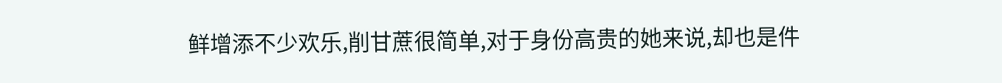鲜增添不少欢乐,削甘蔗很简单,对于身份高贵的她来说,却也是件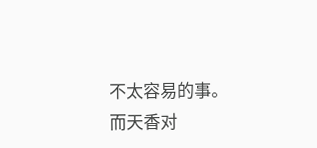不太容易的事。
而天香对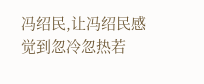冯绍民,让冯绍民感觉到忽冷忽热若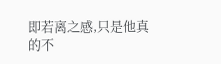即若离之感,只是他真的不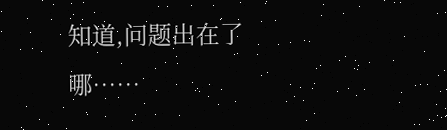知道,问题出在了哪……